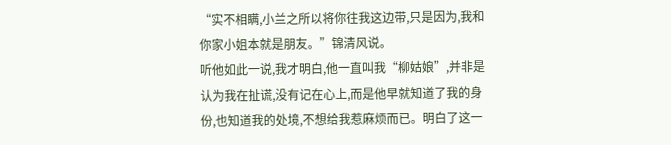“实不相瞒,小兰之所以将你往我这边带,只是因为,我和你家小姐本就是朋友。”锦清风说。
听他如此一说,我才明白,他一直叫我“柳姑娘”,并非是认为我在扯谎,没有记在心上,而是他早就知道了我的身份,也知道我的处境,不想给我惹麻烦而已。明白了这一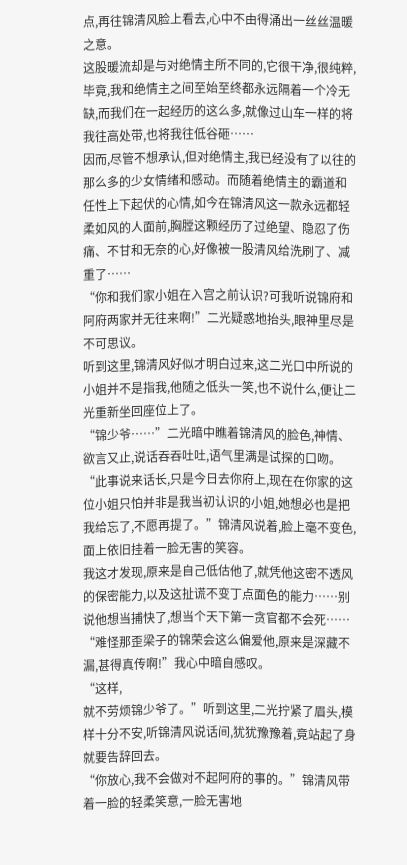点,再往锦清风脸上看去,心中不由得涌出一丝丝温暖之意。
这股暖流却是与对绝情主所不同的,它很干净,很纯粹,毕竟,我和绝情主之间至始至终都永远隔着一个冷无缺,而我们在一起经历的这么多,就像过山车一样的将我往高处带,也将我往低谷砸……
因而,尽管不想承认,但对绝情主,我已经没有了以往的那么多的少女情绪和感动。而随着绝情主的霸道和任性上下起伏的心情,如今在锦清风这一款永远都轻柔如风的人面前,胸膛这颗经历了过绝望、隐忍了伤痛、不甘和无奈的心,好像被一股清风给洗刷了、减重了……
“你和我们家小姐在入宫之前认识?可我听说锦府和阿府两家并无往来啊!”二光疑惑地抬头,眼神里尽是不可思议。
听到这里,锦清风好似才明白过来,这二光口中所说的小姐并不是指我,他随之低头一笑,也不说什么,便让二光重新坐回座位上了。
“锦少爷……”二光暗中瞧着锦清风的脸色,神情、欲言又止,说话吞吞吐吐,语气里满是试探的口吻。
“此事说来话长,只是今日去你府上,现在在你家的这位小姐只怕并非是我当初认识的小姐,她想必也是把我给忘了,不愿再提了。”锦清风说着,脸上毫不变色,面上依旧挂着一脸无害的笑容。
我这才发现,原来是自己低估他了,就凭他这密不透风的保密能力,以及这扯谎不变丁点面色的能力……别说他想当捕快了,想当个天下第一贪官都不会死……
“难怪那歪梁子的锦荣会这么偏爱他,原来是深藏不漏,甚得真传啊!”我心中暗自感叹。
“这样,
就不劳烦锦少爷了。”听到这里,二光拧紧了眉头,模样十分不安,听锦清风说话间,犹犹豫豫着,竟站起了身就要告辞回去。
“你放心,我不会做对不起阿府的事的。”锦清风带着一脸的轻柔笑意,一脸无害地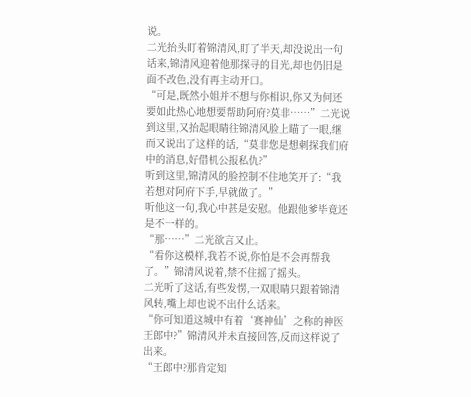说。
二光抬头盯着锦清风,盯了半天,却没说出一句话来,锦清风迎着他那探寻的目光,却也仍旧是面不改色,没有再主动开口。
“可是,既然小姐并不想与你相识,你又为何还要如此热心地想要帮助阿府?莫非……”二光说到这里,又抬起眼睛往锦清风脸上瞄了一眼,继而又说出了这样的话,“莫非您是想刺探我们府中的消息,好借机公报私仇?”
听到这里,锦清风的脸控制不住地笑开了:“我若想对阿府下手,早就做了。”
听他这一句,我心中甚是安慰。他跟他爹毕竟还是不一样的。
“那……”二光欲言又止。
“看你这模样,我若不说,你怕是不会再帮我了。”锦清风说着,禁不住摇了摇头。
二光听了这话,有些发愣,一双眼睛只跟着锦清风转,嘴上却也说不出什么话来。
“你可知道这城中有着‘赛神仙’之称的神医王郎中?”锦清风并未直接回答,反而这样说了出来。
“王郎中?那肯定知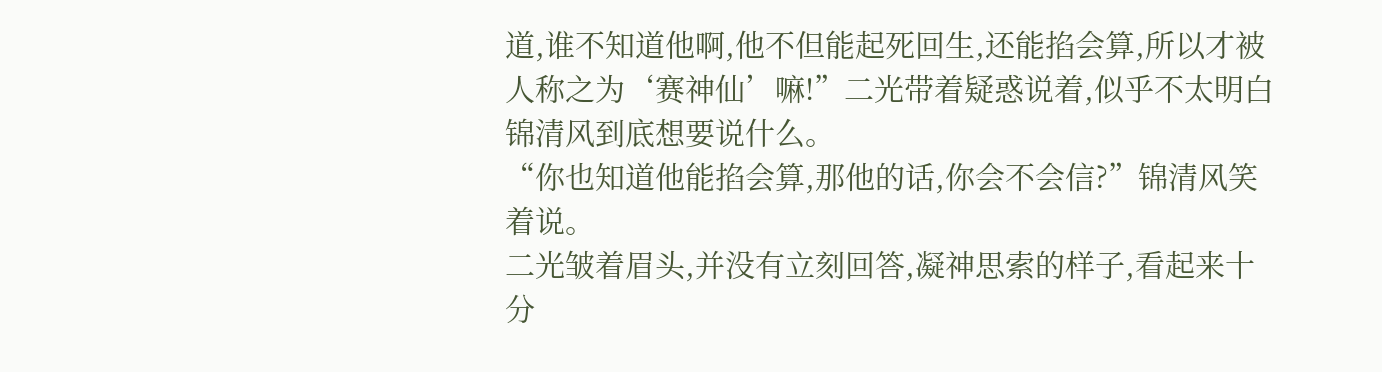道,谁不知道他啊,他不但能起死回生,还能掐会算,所以才被人称之为‘赛神仙’嘛!”二光带着疑惑说着,似乎不太明白锦清风到底想要说什么。
“你也知道他能掐会算,那他的话,你会不会信?”锦清风笑着说。
二光皱着眉头,并没有立刻回答,凝神思索的样子,看起来十分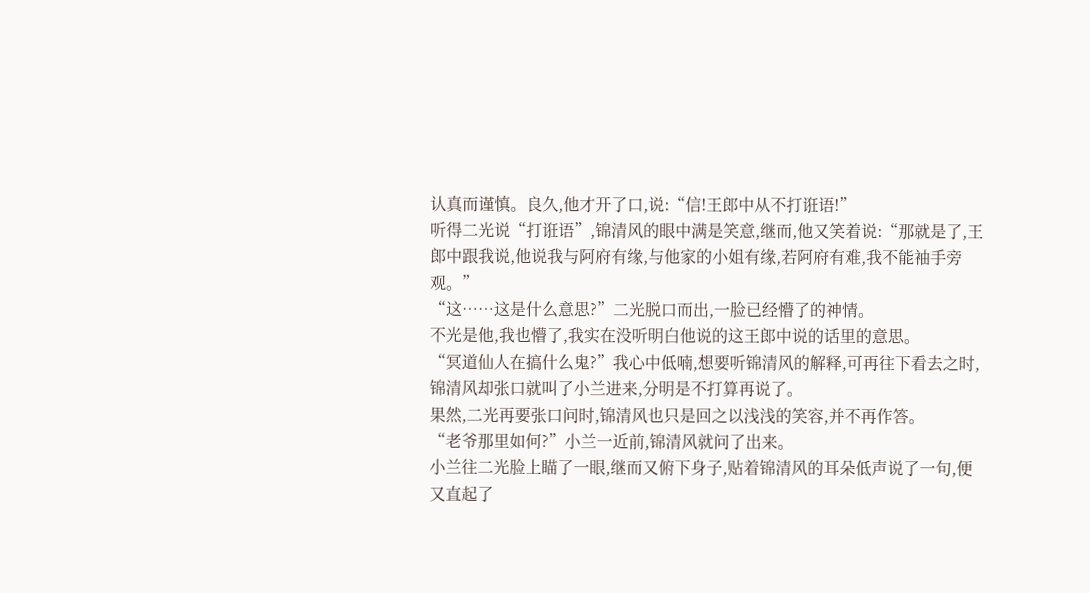认真而谨慎。良久,他才开了口,说:“信!王郎中从不打诳语!”
听得二光说“打诳语”,锦清风的眼中满是笑意,继而,他又笑着说:“那就是了,王郎中跟我说,他说我与阿府有缘,与他家的小姐有缘,若阿府有难,我不能袖手旁观。”
“这……这是什么意思?”二光脱口而出,一脸已经懵了的神情。
不光是他,我也懵了,我实在没听明白他说的这王郎中说的话里的意思。
“冥道仙人在搞什么鬼?”我心中低喃,想要听锦清风的解释,可再往下看去之时,锦清风却张口就叫了小兰进来,分明是不打算再说了。
果然,二光再要张口问时,锦清风也只是回之以浅浅的笑容,并不再作答。
“老爷那里如何?”小兰一近前,锦清风就问了出来。
小兰往二光脸上瞄了一眼,继而又俯下身子,贴着锦清风的耳朵低声说了一句,便又直起了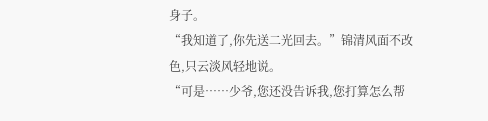身子。
“我知道了,你先送二光回去。”锦清风面不改色,只云淡风轻地说。
“可是……少爷,您还没告诉我,您打算怎么帮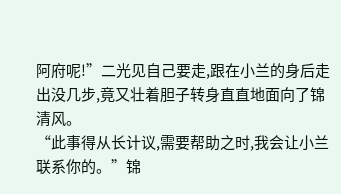阿府呢!”二光见自己要走,跟在小兰的身后走出没几步,竟又壮着胆子转身直直地面向了锦清风。
“此事得从长计议,需要帮助之时,我会让小兰联系你的。”锦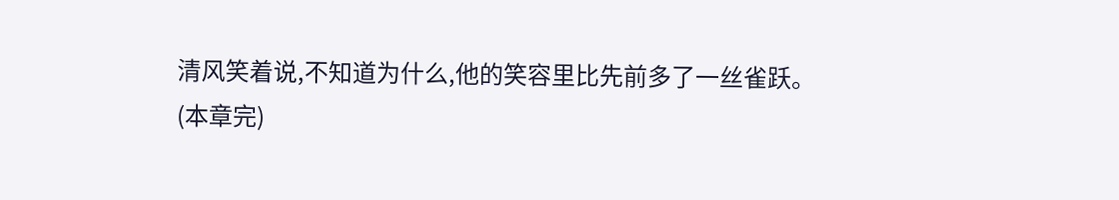清风笑着说,不知道为什么,他的笑容里比先前多了一丝雀跃。
(本章完)